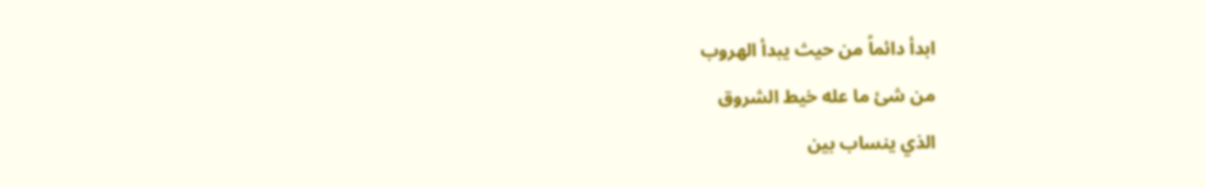ابدأ دائماً من حيث يبدأ الهروب
من شئ ما عله خيط الشروق
الذي ينساب بين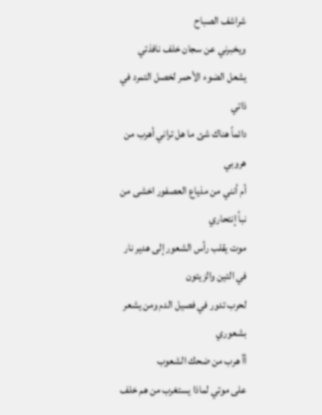شراشف الصباح
ويخبرني عن سجان خلف نافذتي
يشعل الضوء الأحمر لخصل التمرد في ذاتي
دائماً هناك شئ ما هل تراني أهرب من هروبي
أم أنني من مذياع العصفور اخشى من نبأ إنتحاري
موت يقلب رأس الشعور إلى هدير نار في التين والزيتون
لحرب تدور في فصيل الدم ومن يشعر بشعوري
أأ هرب من ضحك الشعوب
على موتي لماذا يستغرب من هم خلف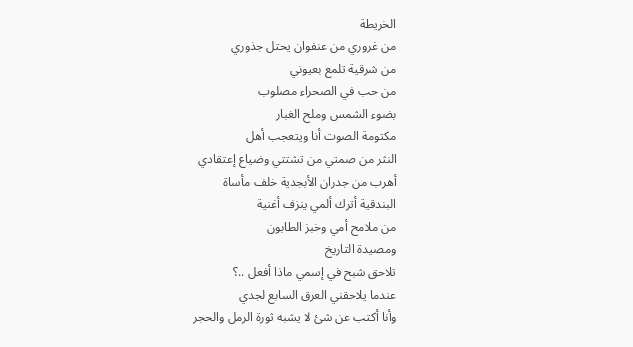الخريطة
من غروري من عنفوان يحتل جذوري
من شرقية تلمع بعيوني
من حب في الصحراء مصلوب
بضوء الشمس وملح الغبار
مكتومة الصوت أنا ويتعجب أهل
النثر من صمتي من تشتتي وضياع إعتقادي
أهرب من جدران الأبجدية خلف مأساة
البندقية أترك ألمي ينزف أغنية
من ملامح أمي وخبز الطابون
ومصيدة التاريخ
تلاحق شبح في إسمي ماذا أفعل ..؟
عندما يلاحقني العرق السابع لجدي
وأنا أكتب عن شئ لا يشبه ثورة الرمل والحجر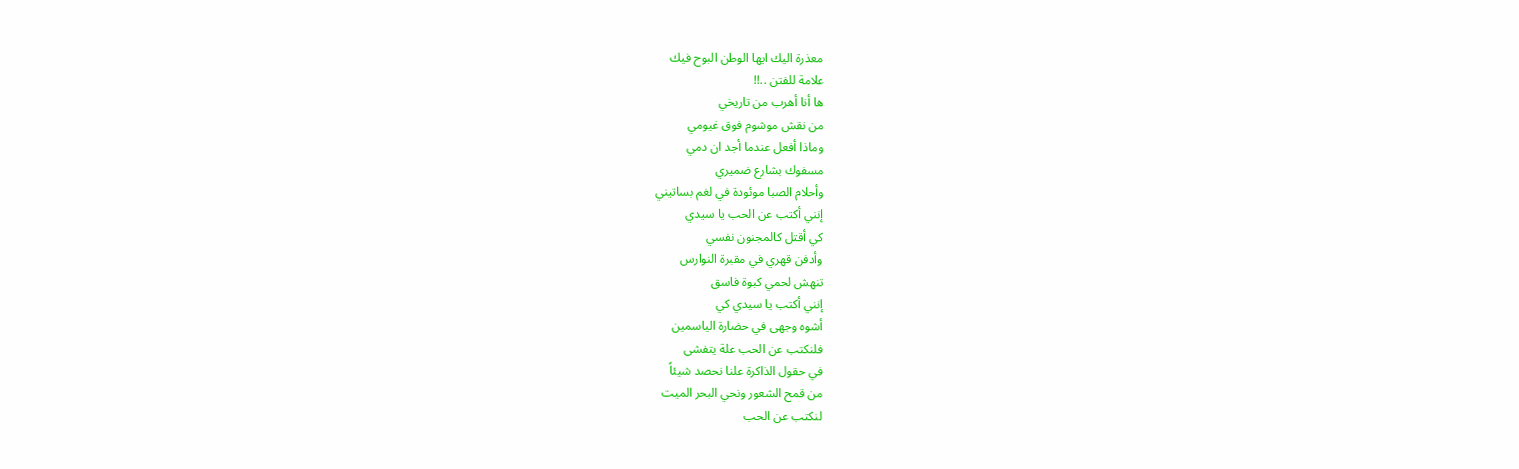معذرة اليك ايها الوطن البوح فيك
علامة للفتن ..!!
ها أنا أهرب من تاريخي
من نقش موشوم فوق غيومي
وماذا أفعل عندما أجد ان دمي
مسفوك بشارع ضميري
وأحلام الصبا موئودة في لغم بساتيني
إنني أكتب عن الحب يا سيدي
كي أقتل كالمجنون نفسي
وأدفن قهري في مقبرة النوارس
تنهش لحمي كبوة فاسق
إنني أكتب يا سيدي كي
أشوه وجهى في حضارة الياسمين
فلنكتب عن الحب علة يتفشى
في حقول الذاكرة علنا نحصد شيئاً
من قمح الشعور ونحي البحر الميت
لنكتب عن الحب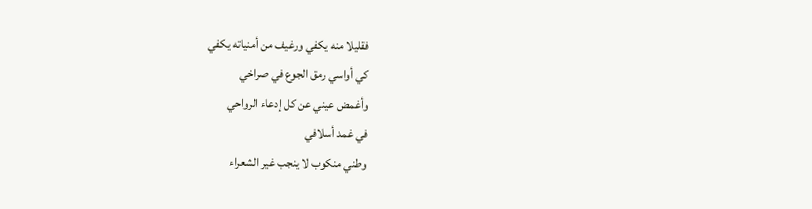فقليلا منه يكفي ورغيف من أمنياته يكفي
كي أواسي رمق الجوع في صراخي
وأغمض عيني عن كل إدعاء الرواحي
في غمد أسلافي
وطني منكوب لا ينجب غير الشعراء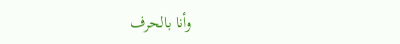وأنا بالحرف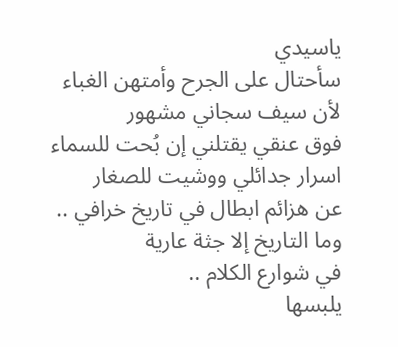ياسيدي
سأحتال على الجرح وأمتهن الغباء
لأن سيف سجاني مشهور
فوق عنقي يقتلني إن بُحت للسماء
اسرار جدائلي ووشيت للصغار
عن هزائم ابطال في تاريخ خرافي ..
وما التاريخ إلا جثة عارية
في شوارع الكلام ..
يلبسها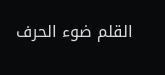القلم ضوء الحرف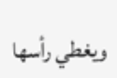ويغطي رأسها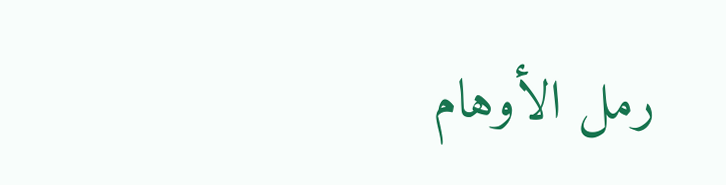رمل الأوهام